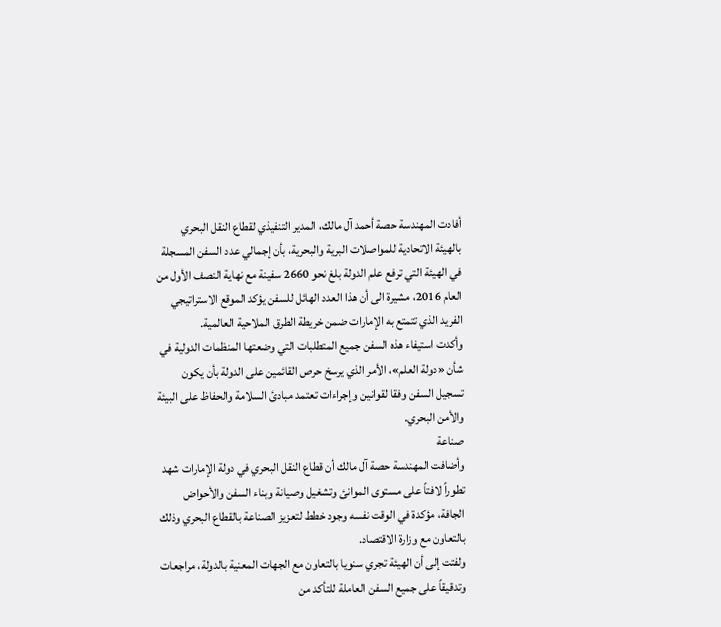أفادت المهندسة حصة أحمد آل مالك، المدير التنفيذي لقطاع النقل البحري بالهيئة الاتحادية للمواصلات البرية والبحرية، بأن إجمالي عدد السفن المسجلة في الهيئة التي ترفع علم الدولة بلغ نحو 2660 سفينة مع نهاية النصف الأول من العام 2016، مشيرة الى أن هذا العدد الهائل للسفن يؤكد الموقع الاستراتيجي الفريد الذي تتمتع به الإمارات ضمن خريطة الطرق الملاحية العالمية.
وأكدت استيفاء هذه السفن جميع المتطلبات التي وضعتها المنظمات الدولية في شأن «دولة العلم»، الأمر الذي يرسخ حرص القائمين على الدولة بأن يكون تسجيل السفن وفقا لقوانين وإجراءات تعتمد مبادئ السلامة والحفاظ على البيئة والأمن البحري.
صناعة
وأضافت المهندسة حصة آل مالك أن قطاع النقل البحري في دولة الإمارات شهد تطوراً لافتاً على مستوى الموانئ وتشغيل وصيانة وبناء السفن والأحواض الجافة، مؤكدة في الوقت نفسه وجود خطط لتعزيز الصناعة بالقطاع البحري وذلك بالتعاون مع وزارة الاقتصاد.
ولفتت إلى أن الهيئة تجري سنويا بالتعاون مع الجهات المعنية بالدولة، مراجعات وتدقيقاً على جميع السفن العاملة للتأكد من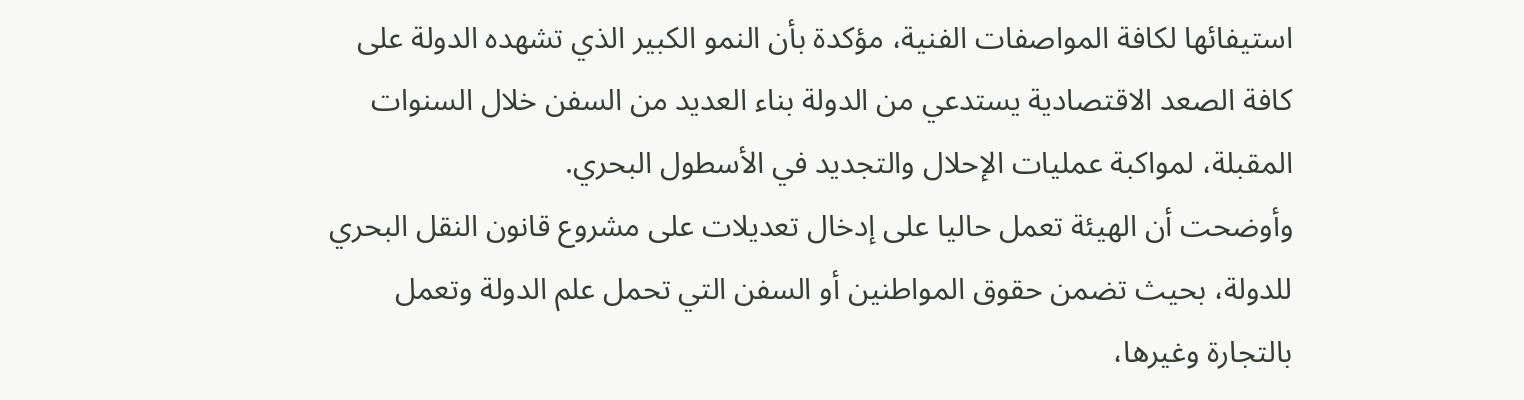استيفائها لكافة المواصفات الفنية، مؤكدة بأن النمو الكبير الذي تشهده الدولة على كافة الصعد الاقتصادية يستدعي من الدولة بناء العديد من السفن خلال السنوات المقبلة، لمواكبة عمليات الإحلال والتجديد في الأسطول البحري.
وأوضحت أن الهيئة تعمل حاليا على إدخال تعديلات على مشروع قانون النقل البحري للدولة، بحيث تضمن حقوق المواطنين أو السفن التي تحمل علم الدولة وتعمل بالتجارة وغيرها،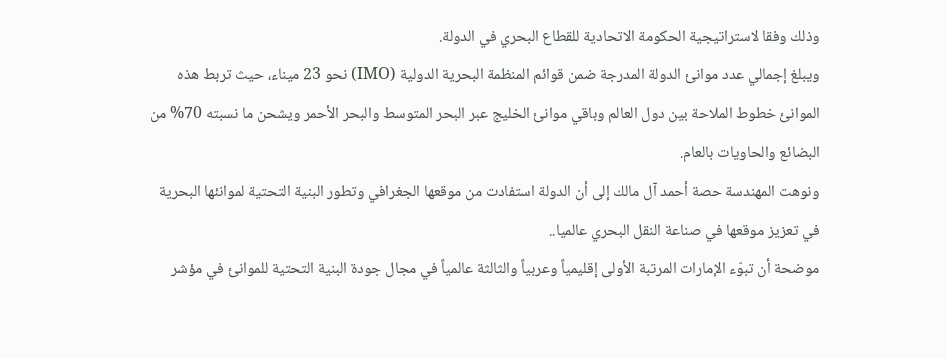وذلك وفقا لاستراتيجية الحكومة الاتحادية للقطاع البحري في الدولة.
ويبلغ إجمالي عدد موانئ الدولة المدرجة ضمن قوائم المنظمة البحرية الدولية (IMO) نحو 23 ميناء، حيث تربط هذه الموانئ خطوط الملاحة بين دول العالم وباقي موانئ الخليج عبر البحر المتوسط والبحر الأحمر ويشحن ما نسبته 70% من البضائع والحاويات بالعام.
ونوهت المهندسة حصة أحمد آل مالك إلى أن الدولة استفادت من موقعها الجغرافي وتطور البنية التحتية لموانئها البحرية في تعزيز موقعها في صناعة النقل البحري عالميا..
موضحة أن تبوّء الإمارات المرتبة الأولى إقليمياً وعربياً والثالثة عالمياً في مجال جودة البنية التحتية للموانئ في مؤشر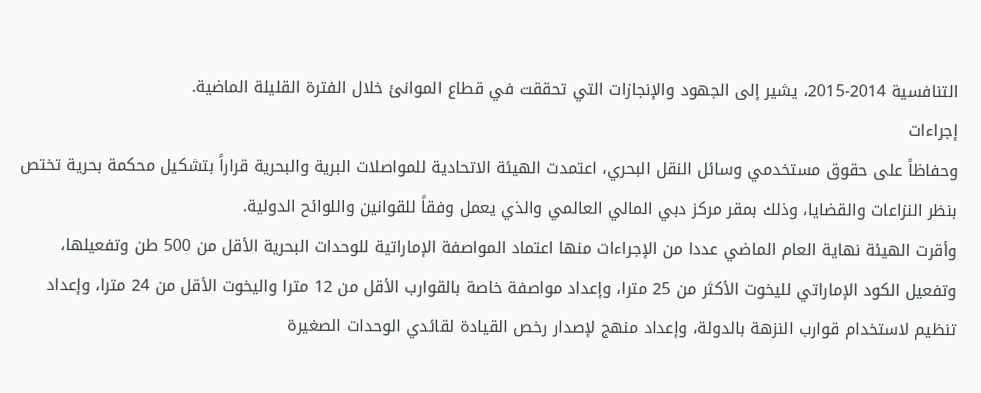التنافسية 2014-2015، يشير إلى الجهود والإنجازات التي تحققت في قطاع الموانئ خلال الفترة القليلة الماضية.
إجراءات
وحفاظاً على حقوق مستخدمي وسائل النقل البحري، اعتمدت الهيئة الاتحادية للمواصلات البرية والبحرية قراراً بتشكيل محكمة بحرية تختص بنظر النزاعات والقضايا، وذلك بمقر مركز دبي المالي العالمي والذي يعمل وفقاً للقوانين واللوائح الدولية.
وأقرت الهيئة نهاية العام الماضي عددا من الإجراءات منها اعتماد المواصفة الإماراتية للوحدات البحرية الأقل من 500 طن وتفعيلها، وتفعيل الكود الإماراتي لليخوت الأكثر من 25 مترا، وإعداد مواصفة خاصة بالقوارب الأقل من 12 مترا واليخوت الأقل من 24 مترا، وإعداد تنظيم لاستخدام قوارب النزهة بالدولة، وإعداد منهج لإصدار رخص القيادة لقائدي الوحدات الصغيرة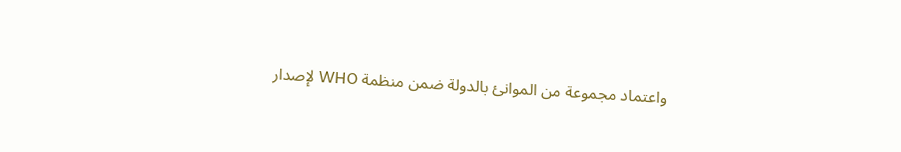واعتماد مجموعة من الموانئ بالدولة ضمن منظمة WHO لإصدار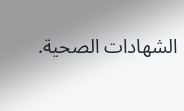الشهادات الصحية.